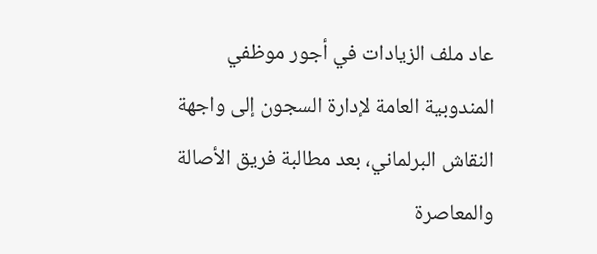عاد ملف الزيادات في أجور موظفي المندوبية العامة لإدارة السجون إلى واجهة النقاش البرلماني، بعد مطالبة فريق الأصالة والمعاصرة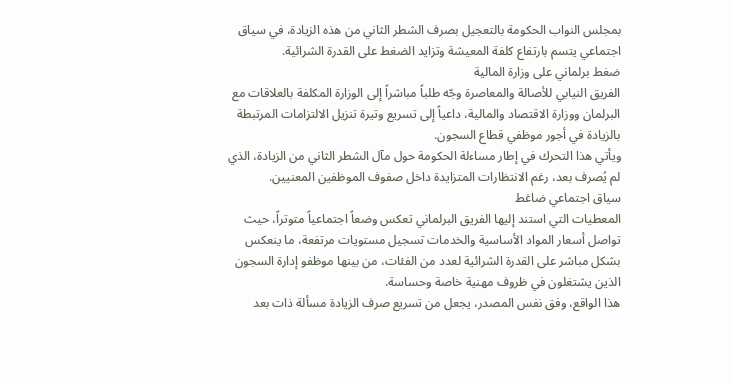بمجلس النواب الحكومة بالتعجيل بصرف الشطر الثاني من هذه الزيادة، في سياق اجتماعي يتسم بارتفاع كلفة المعيشة وتزايد الضغط على القدرة الشرائية.
ضغط برلماني على وزارة المالية
الفريق النيابي للأصالة والمعاصرة وجّه طلباً مباشراً إلى الوزارة المكلفة بالعلاقات مع البرلمان ووزارة الاقتصاد والمالية، داعياً إلى تسريع وتيرة تنزيل الالتزامات المرتبطة بالزيادة في أجور موظفي قطاع السجون.
ويأتي هذا التحرك في إطار مساءلة الحكومة حول مآل الشطر الثاني من الزيادة، الذي لم يُصرف بعد، رغم الانتظارات المتزايدة داخل صفوف الموظفين المعنيين.
سياق اجتماعي ضاغط
المعطيات التي استند إليها الفريق البرلماني تعكس وضعاً اجتماعياً متوتراً، حيث تواصل أسعار المواد الأساسية والخدمات تسجيل مستويات مرتفعة، ما ينعكس بشكل مباشر على القدرة الشرائية لعدد من الفئات، من بينها موظفو إدارة السجون الذين يشتغلون في ظروف مهنية خاصة وحساسة.
هذا الواقع، وفق نفس المصدر، يجعل من تسريع صرف الزيادة مسألة ذات بعد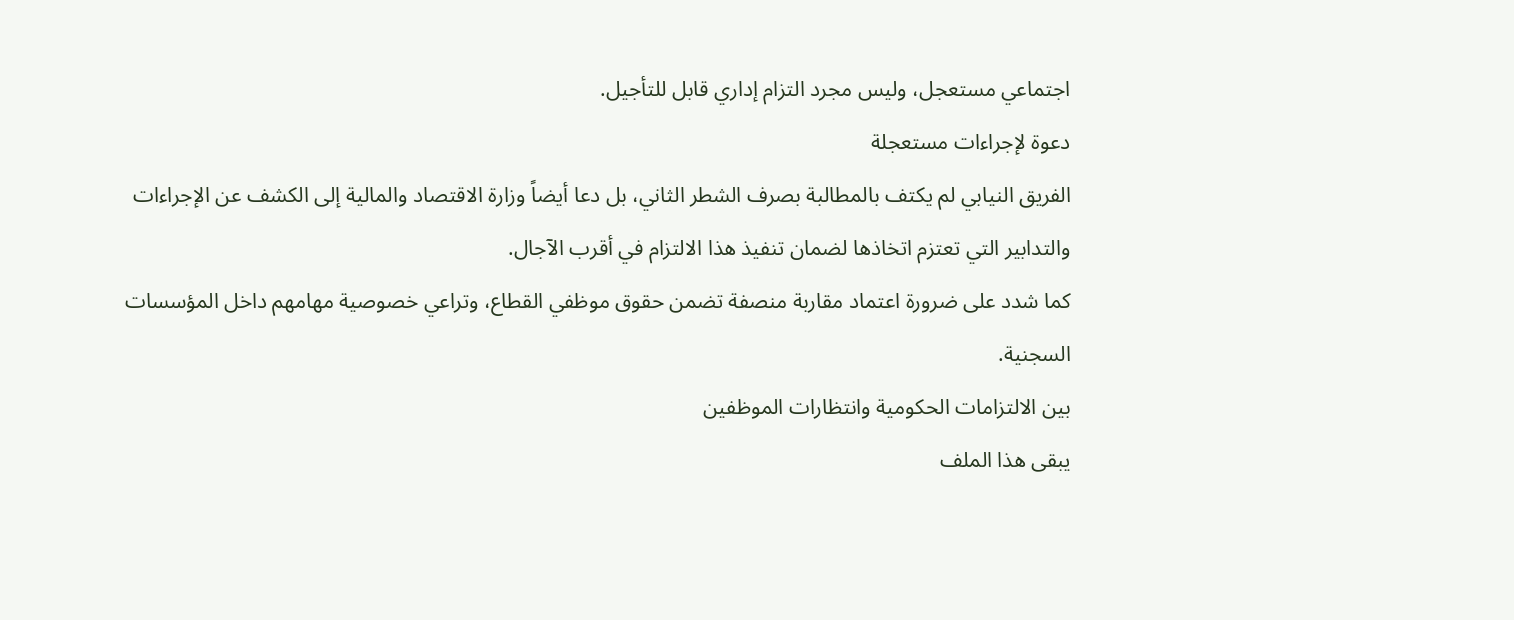اجتماعي مستعجل، وليس مجرد التزام إداري قابل للتأجيل.
دعوة لإجراءات مستعجلة
الفريق النيابي لم يكتف بالمطالبة بصرف الشطر الثاني، بل دعا أيضاً وزارة الاقتصاد والمالية إلى الكشف عن الإجراءات والتدابير التي تعتزم اتخاذها لضمان تنفيذ هذا الالتزام في أقرب الآجال.
كما شدد على ضرورة اعتماد مقاربة منصفة تضمن حقوق موظفي القطاع، وتراعي خصوصية مهامهم داخل المؤسسات السجنية.
بين الالتزامات الحكومية وانتظارات الموظفين
يبقى هذا الملف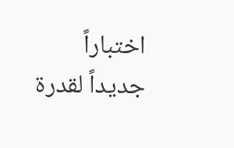اختباراً جديداً لقدرة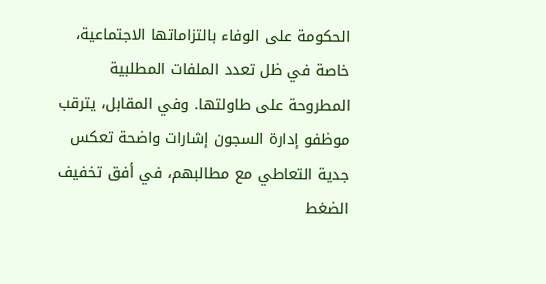الحكومة على الوفاء بالتزاماتها الاجتماعية، خاصة في ظل تعدد الملفات المطلبية المطروحة على طاولتها. وفي المقابل، يترقب موظفو إدارة السجون إشارات واضحة تعكس جدية التعاطي مع مطالبهم، في أفق تخفيف الضغط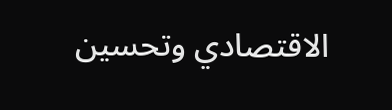الاقتصادي وتحسين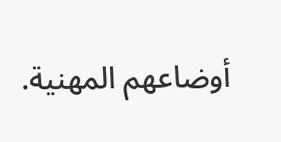أوضاعهم المهنية.